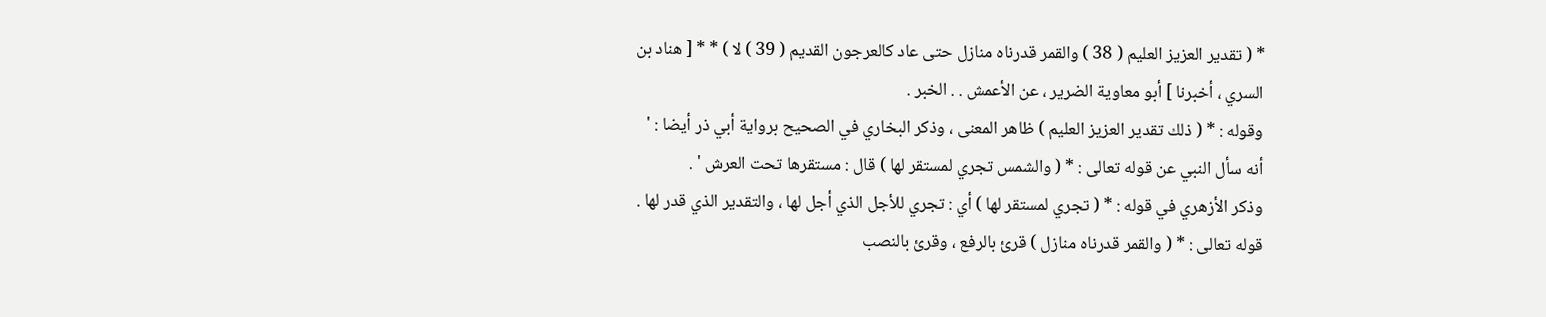* ( تقدير العزيز العليم ( 38 ) والقمر قدرناه منازل حتى عاد كالعرجون القديم ( 39 ) لا ) * * [ هناد بن السري ، أخبرنا ] أبو معاوية الضرير ، عن الأعمش . . الخبر .
وقوله : * ( ذلك تقدير العزيز العليم ) ظاهر المعنى ، وذكر البخاري في الصحيح برواية أبي ذر أيضا : ' أنه سأل النبي عن قوله تعالى : * ( والشمس تجري لمستقر لها ) قال : مستقرها تحت العرش ' .
وذكر الأزهري في قوله : * ( تجري لمستقر لها ) أي : تجري للأجل الذي أجل لها ، والتقدير الذي قدر لها .
قوله تعالى : * ( والقمر قدرناه منازل ) قرئ بالرفع ، وقرئ بالنصب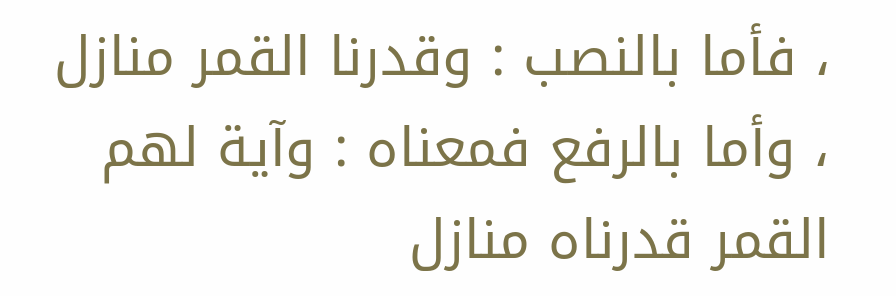، فأما بالنصب : وقدرنا القمر منازل ، وأما بالرفع فمعناه : وآية لهم القمر قدرناه منازل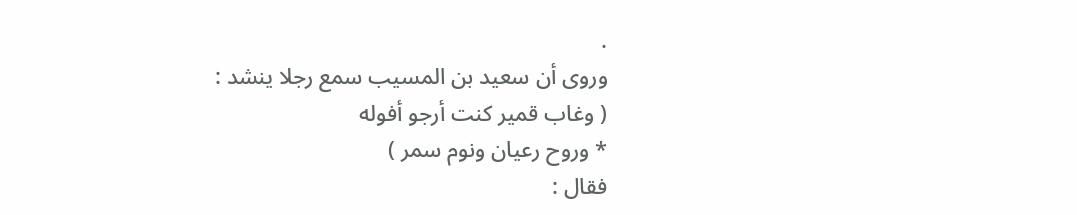.
وروى أن سعيد بن المسيب سمع رجلا ينشد :
( وغاب قمير كنت أرجو أفوله
* وروح رعيان ونوم سمر )
فقال :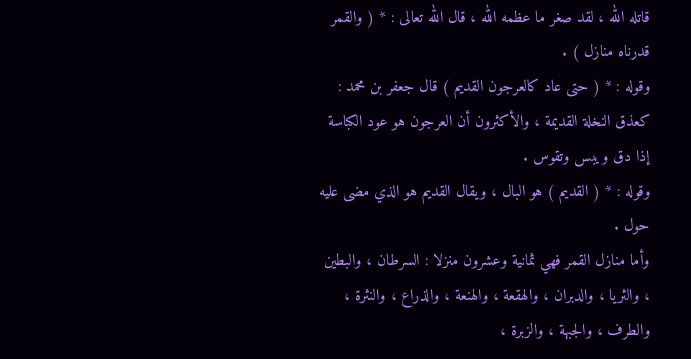قاتله الله ، لقد صغر ما عظمه الله ، قال الله تعالى : * ( والقمر قدرناه منازل ) .
وقوله : * ( حتى عاد كالعرجون القديم ) قال جعفر بن محمد : كعذق النخلة القديمة ، والأكثرون أن العرجون هو عود الكباسة إذا دق ويبس وتقوس .
وقوله : * ( القديم ) هو البال ، ويقال القديم هو الذي مضى عليه حول .
وأما منازل القمر فهي ثمانية وعشرون منزلا : السرطان ، والبطين ، والثريا ، والدبران ، والهقعة ، والهنعة ، والذراع ، والنثرة ، والطرف ، والجبهة ، والزبرة ،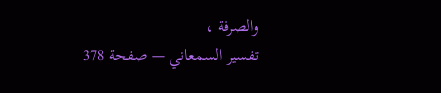والصرفة ،
تفسير السمعاني — صفحة 378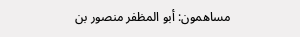مساهمون: أبو المظفر منصور بن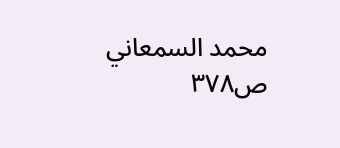محمد السمعاني
ص٣٧٨